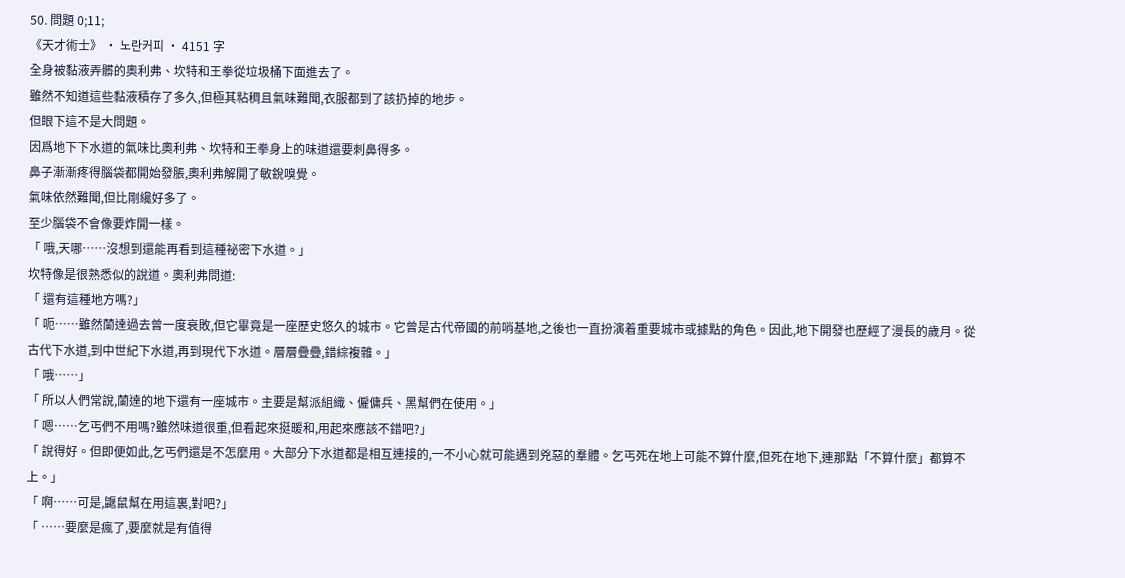50. 問題 0;11;
《天才術士》 · 노란커피 · 4151 字
全身被黏液弄髒的奧利弗、坎特和王拳從垃圾桶下面進去了。
雖然不知道這些黏液積存了多久,但極其粘稠且氣味難聞,衣服都到了該扔掉的地步。
但眼下這不是大問題。
因爲地下下水道的氣味比奧利弗、坎特和王拳身上的味道還要刺鼻得多。
鼻子漸漸疼得腦袋都開始發脹,奧利弗解開了敏銳嗅覺。
氣味依然難聞,但比剛纔好多了。
至少腦袋不會像要炸開一樣。
「 哦,天哪……沒想到還能再看到這種祕密下水道。」
坎特像是很熟悉似的說道。奧利弗問道:
「 還有這種地方嗎?」
「 呃……雖然蘭達過去曾一度衰敗,但它畢竟是一座歷史悠久的城市。它曾是古代帝國的前哨基地,之後也一直扮演着重要城市或據點的角色。因此,地下開發也歷經了漫長的歲月。從古代下水道,到中世紀下水道,再到現代下水道。層層疊疊,錯綜複雜。」
「 哦……」
「 所以人們常說,蘭達的地下還有一座城市。主要是幫派組織、僱傭兵、黑幫們在使用。」
「 嗯……乞丐們不用嗎?雖然味道很重,但看起來挺暖和,用起來應該不錯吧?」
「 說得好。但即便如此,乞丐們還是不怎麼用。大部分下水道都是相互連接的,一不小心就可能遇到兇惡的羣體。乞丐死在地上可能不算什麼,但死在地下,連那點「不算什麼」都算不上。」
「 啊……可是,鼴鼠幫在用這裏,對吧?」
「 ……要麼是瘋了,要麼就是有值得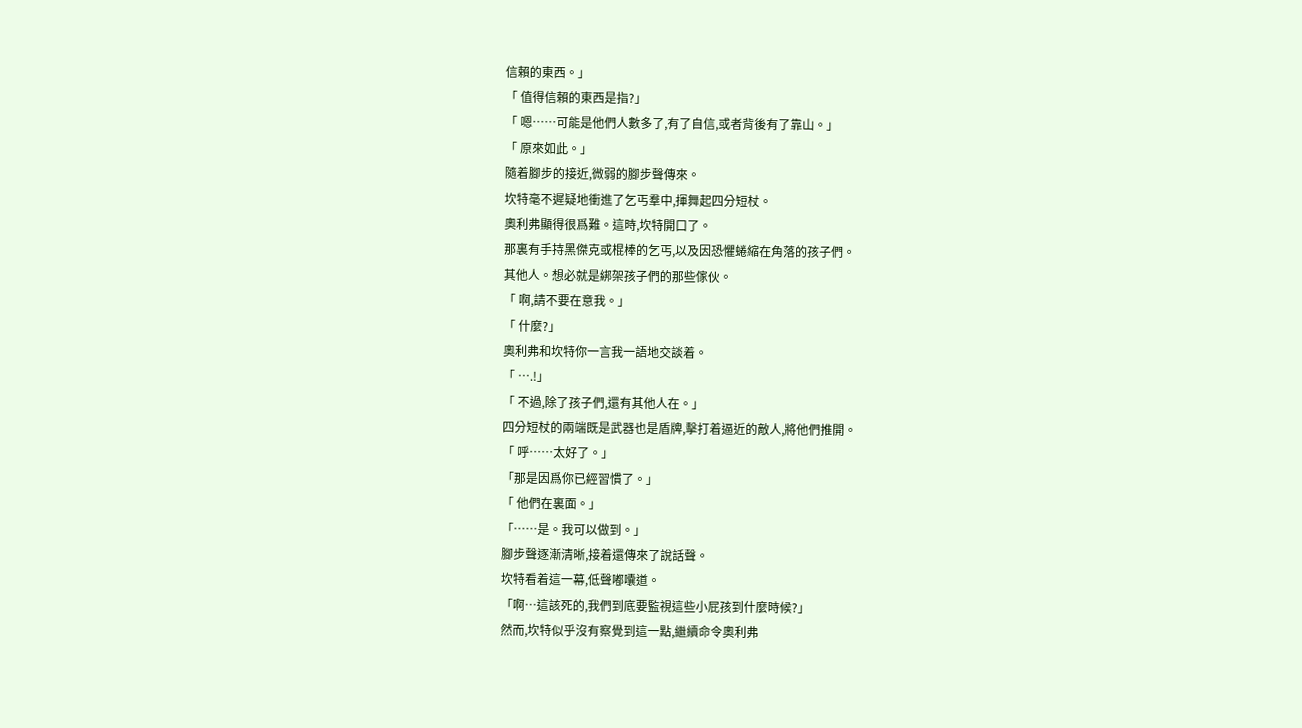信賴的東西。」
「 值得信賴的東西是指?」
「 嗯……可能是他們人數多了,有了自信,或者背後有了靠山。」
「 原來如此。」
隨着腳步的接近,微弱的腳步聲傳來。
坎特毫不遲疑地衝進了乞丐羣中,揮舞起四分短杖。
奧利弗顯得很爲難。這時,坎特開口了。
那裏有手持黑傑克或棍棒的乞丐,以及因恐懼蜷縮在角落的孩子們。
其他人。想必就是綁架孩子們的那些傢伙。
「 啊,請不要在意我。」
「 什麼?」
奧利弗和坎特你一言我一語地交談着。
「 ….!」
「 不過,除了孩子們,還有其他人在。」
四分短杖的兩端既是武器也是盾牌,擊打着逼近的敵人,將他們推開。
「 呼……太好了。」
「那是因爲你已經習慣了。」
「 他們在裏面。」
「……是。我可以做到。」
腳步聲逐漸清晰,接着還傳來了說話聲。
坎特看着這一幕,低聲嘟囔道。
「啊…這該死的,我們到底要監視這些小屁孩到什麼時候?」
然而,坎特似乎沒有察覺到這一點,繼續命令奧利弗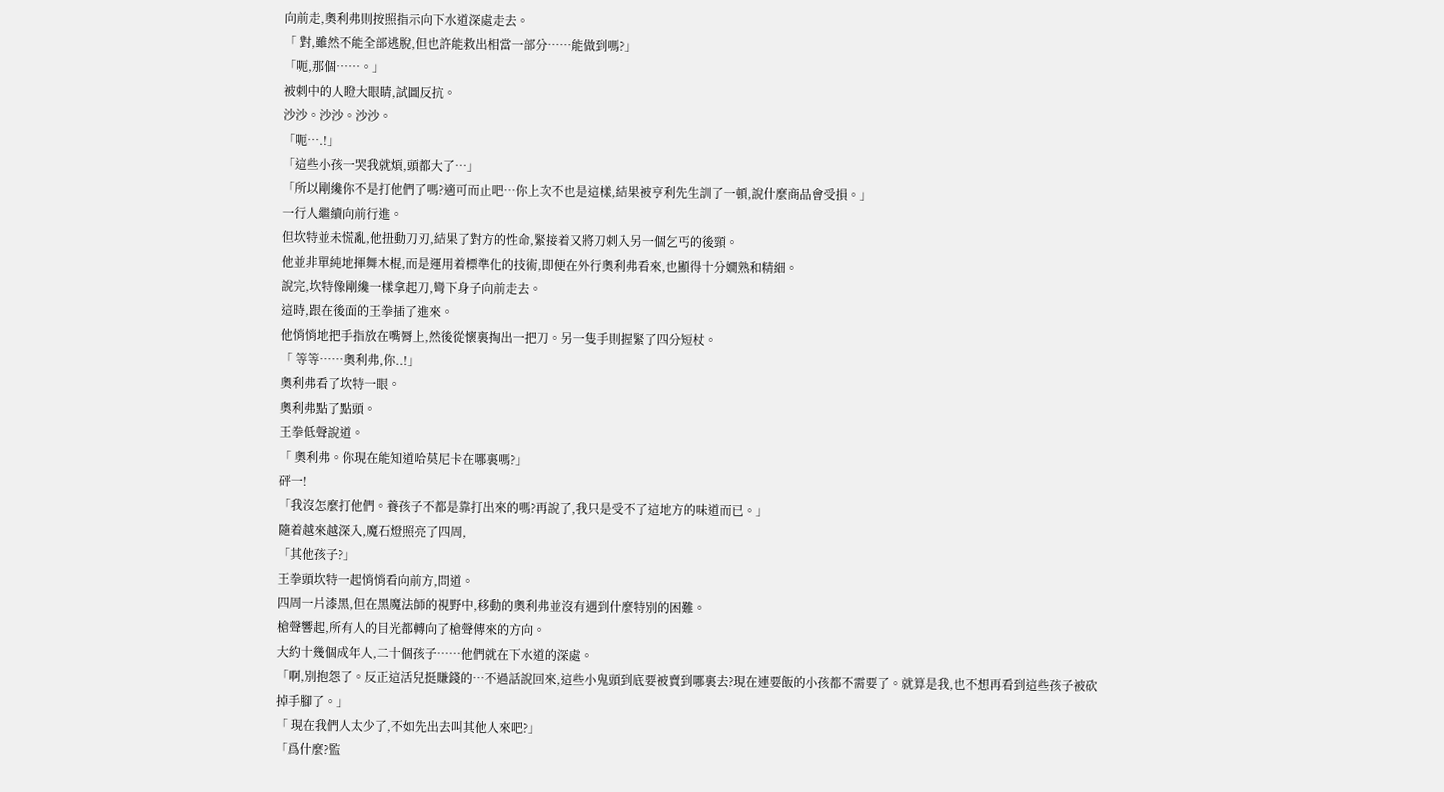向前走,奧利弗則按照指示向下水道深處走去。
「 對,雖然不能全部逃脫,但也許能救出相當一部分……能做到嗎?」
「呃,那個……。」
被刺中的人瞪大眼睛,試圖反抗。
沙沙。沙沙。沙沙。
「呃….!」
「這些小孩一哭我就煩,頭都大了…」
「所以剛纔你不是打他們了嗎?適可而止吧…你上次不也是這樣,結果被亨利先生訓了一頓,說什麼商品會受損。」
一行人繼續向前行進。
但坎特並未慌亂,他扭動刀刃,結果了對方的性命,緊接着又將刀刺入另一個乞丐的後頸。
他並非單純地揮舞木棍,而是運用着標準化的技術,即便在外行奧利弗看來,也顯得十分嫺熟和精細。
說完,坎特像剛纔一樣拿起刀,彎下身子向前走去。
這時,跟在後面的王拳插了進來。
他悄悄地把手指放在嘴脣上,然後從懷裏掏出一把刀。另一隻手則握緊了四分短杖。
「 等等……奧利弗,你..!」
奧利弗看了坎特一眼。
奧利弗點了點頭。
王拳低聲說道。
「 奧利弗。你現在能知道哈莫尼卡在哪裏嗎?」
砰一!
「我沒怎麼打他們。養孩子不都是靠打出來的嗎?再說了,我只是受不了這地方的味道而已。」
隨着越來越深入,魔石燈照亮了四周,
「其他孩子?」
王拳頭坎特一起悄悄看向前方,問道。
四周一片漆黑,但在黑魔法師的視野中,移動的奧利弗並沒有遇到什麼特別的困難。
槍聲響起,所有人的目光都轉向了槍聲傳來的方向。
大約十幾個成年人,二十個孩子……他們就在下水道的深處。
「啊,別抱怨了。反正這活兒挺賺錢的…不過話說回來,這些小鬼頭到底要被賣到哪裏去?現在連要飯的小孩都不需要了。就算是我,也不想再看到這些孩子被砍掉手腳了。」
「 現在我們人太少了,不如先出去叫其他人來吧?」
「爲什麼?監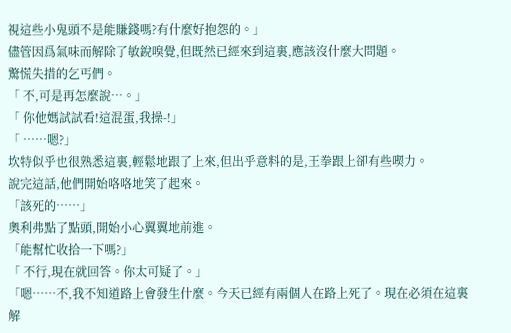視這些小鬼頭不是能賺錢嗎?有什麼好抱怨的。」
儘管因爲氣味而解除了敏銳嗅覺,但既然已經來到這裏,應該沒什麼大問題。
驚慌失措的乞丐們。
「 不,可是再怎麼說…。」
「 你他媽試試看!這混蛋,我操-!」
「 ……嗯?」
坎特似乎也很熟悉這裏,輕鬆地跟了上來,但出乎意料的是,王拳跟上卻有些喫力。
說完這話,他們開始咯咯地笑了起來。
「該死的……」
奧利弗點了點頭,開始小心翼翼地前進。
「能幫忙收拾一下嗎?」
「 不行,現在就回答。你太可疑了。」
「嗯……不,我不知道路上會發生什麼。今天已經有兩個人在路上死了。現在必須在這裏解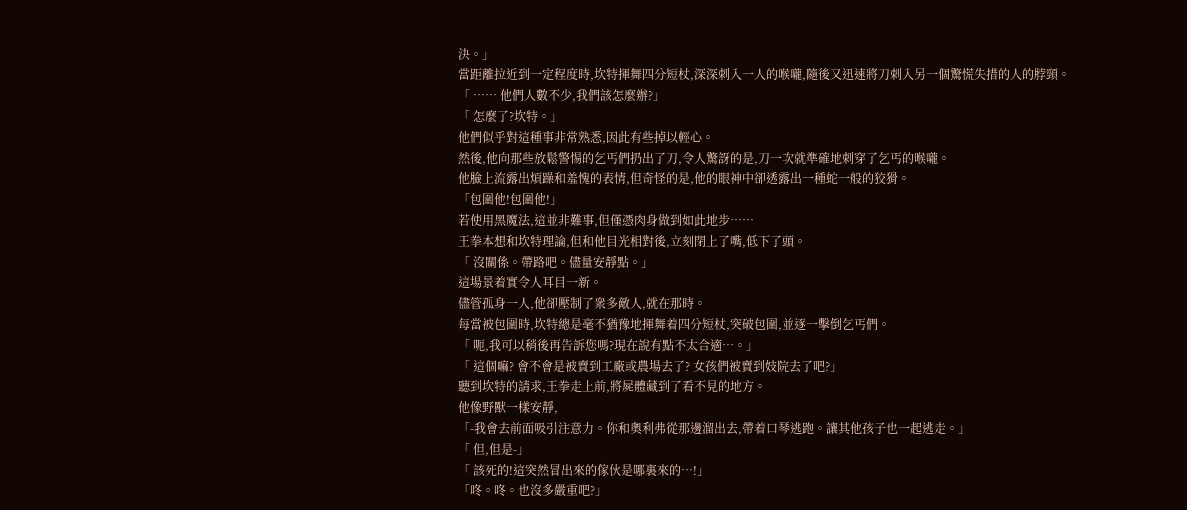決。」
當距離拉近到一定程度時,坎特揮舞四分短杖,深深刺入一人的喉嚨,隨後又迅速將刀刺入另一個驚慌失措的人的脖頸。
「 …… 他們人數不少,我們該怎麼辦?」
「 怎麼了?坎特。」
他們似乎對這種事非常熟悉,因此有些掉以輕心。
然後,他向那些放鬆警惕的乞丐們扔出了刀,令人驚訝的是,刀一次就準確地刺穿了乞丐的喉嚨。
他臉上流露出煩躁和羞愧的表情,但奇怪的是,他的眼神中卻透露出一種蛇一般的狡猾。
「包圍他!包圍他!」
若使用黑魔法,這並非難事,但僅憑肉身做到如此地步……
王拳本想和坎特理論,但和他目光相對後,立刻閉上了嘴,低下了頭。
「 沒關係。帶路吧。儘量安靜點。」
這場景着實令人耳目一新。
儘管孤身一人,他卻壓制了衆多敵人,就在那時。
每當被包圍時,坎特總是毫不猶豫地揮舞着四分短杖,突破包圍,並逐一擊倒乞丐們。
「 呃,我可以稍後再告訴您嗎?現在說有點不太合適…。」
「 這個嘛? 會不會是被賣到工廠或農場去了? 女孩們被賣到妓院去了吧?」
聽到坎特的請求,王拳走上前,將屍體藏到了看不見的地方。
他像野獸一樣安靜,
「-我會去前面吸引注意力。你和奧利弗從那邊溜出去,帶着口琴逃跑。讓其他孩子也一起逃走。」
「 但,但是-」
「 該死的!這突然冒出來的傢伙是哪裏來的…!」
「咚。咚。也沒多嚴重吧?」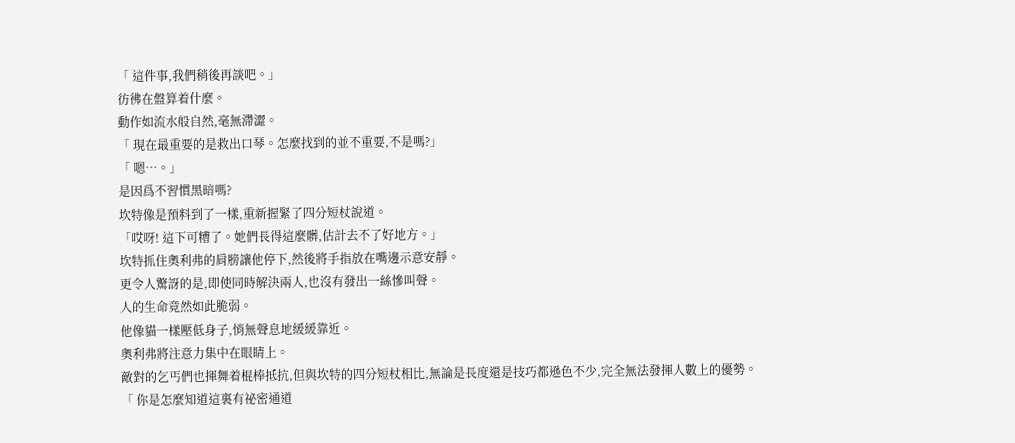「 這件事,我們稍後再談吧。」
彷彿在盤算着什麼。
動作如流水般自然,毫無滯澀。
「 現在最重要的是救出口琴。怎麼找到的並不重要,不是嗎?」
「 嗯…。」
是因爲不習慣黑暗嗎?
坎特像是預料到了一樣,重新握緊了四分短杖說道。
「哎呀! 這下可糟了。她們長得這麼髒,估計去不了好地方。」
坎特抓住奧利弗的肩膀讓他停下,然後將手指放在嘴邊示意安靜。
更令人驚訝的是,即使同時解決兩人,也沒有發出一絲慘叫聲。
人的生命竟然如此脆弱。
他像貓一樣壓低身子,悄無聲息地緩緩靠近。
奧利弗將注意力集中在眼睛上。
敵對的乞丐們也揮舞着棍棒抵抗,但與坎特的四分短杖相比,無論是長度還是技巧都遜色不少,完全無法發揮人數上的優勢。
「 你是怎麼知道這裏有祕密通道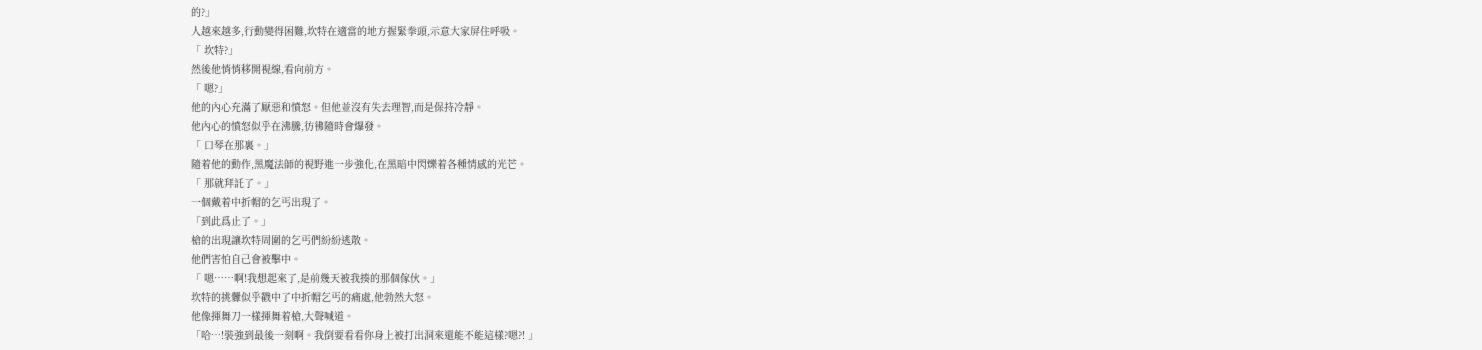的?」
人越來越多,行動變得困難,坎特在適當的地方握緊拳頭,示意大家屏住呼吸。
「 坎特?」
然後他悄悄移開視線,看向前方。
「 嗯?」
他的內心充滿了厭惡和憤怒。但他並沒有失去理智,而是保持冷靜。
他內心的憤怒似乎在沸騰,彷彿隨時會爆發。
「 口琴在那裏。」
隨着他的動作,黑魔法師的視野進一步強化,在黑暗中閃爍着各種情感的光芒。
「 那就拜託了。」
一個戴着中折帽的乞丐出現了。
「到此爲止了。」
槍的出現讓坎特周圍的乞丐們紛紛逃散。
他們害怕自己會被擊中。
「 嗯……啊!我想起來了,是前幾天被我揍的那個傢伙。」
坎特的挑釁似乎戳中了中折帽乞丐的痛處,他勃然大怒。
他像揮舞刀一樣揮舞着槍,大聲喊道。
「哈…!裝強到最後一刻啊。我倒要看看你身上被打出洞來還能不能這樣?嗯?! 」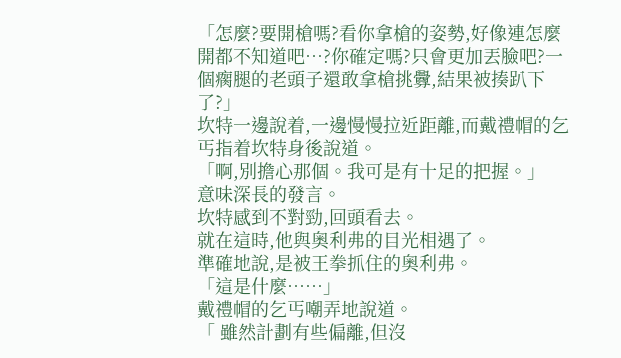「怎麼?要開槍嗎?看你拿槍的姿勢,好像連怎麼開都不知道吧…?你確定嗎?只會更加丟臉吧?一個瘸腿的老頭子還敢拿槍挑釁,結果被揍趴下了?」
坎特一邊說着,一邊慢慢拉近距離,而戴禮帽的乞丐指着坎特身後說道。
「啊,別擔心那個。我可是有十足的把握。」
意味深長的發言。
坎特感到不對勁,回頭看去。
就在這時,他與奧利弗的目光相遇了。
準確地說,是被王拳抓住的奧利弗。
「這是什麼……」
戴禮帽的乞丐嘲弄地說道。
「 雖然計劃有些偏離,但沒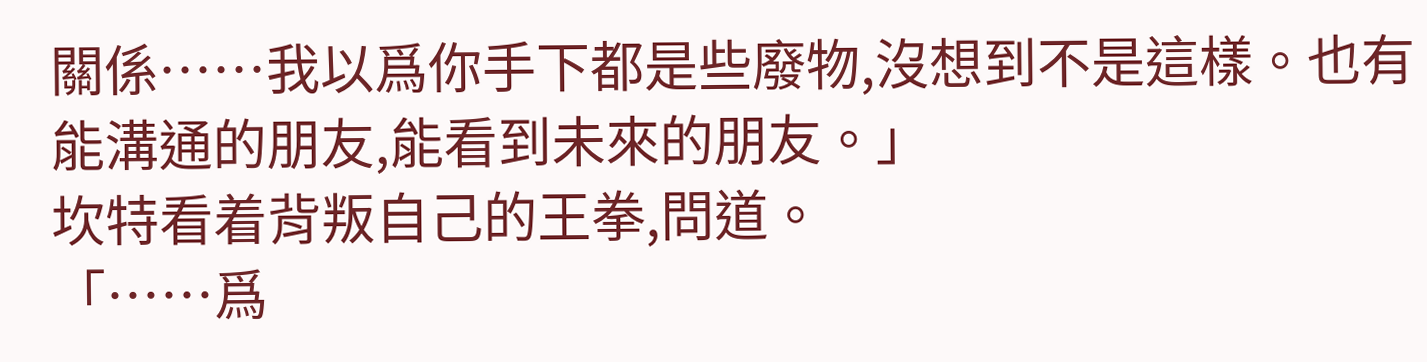關係……我以爲你手下都是些廢物,沒想到不是這樣。也有能溝通的朋友,能看到未來的朋友。」
坎特看着背叛自己的王拳,問道。
「……爲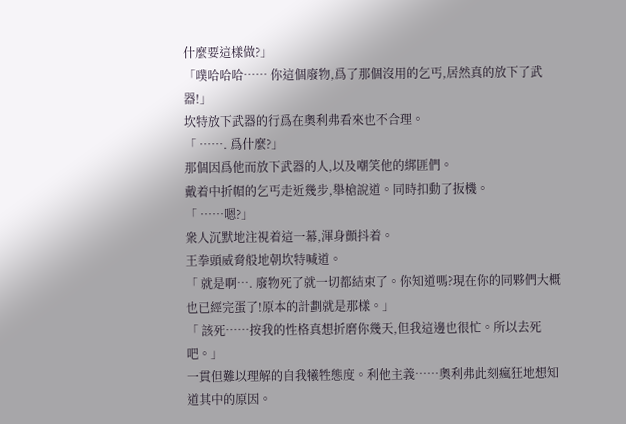什麼要這樣做?」
「噗哈哈哈…… 你這個廢物,爲了那個沒用的乞丐,居然真的放下了武器!」
坎特放下武器的行爲在奧利弗看來也不合理。
「 ……. 爲什麼?」
那個因爲他而放下武器的人,以及嘲笑他的綁匪們。
戴着中折帽的乞丐走近幾步,舉槍說道。同時扣動了扳機。
「 ……嗯?」
衆人沉默地注視着這一幕,渾身顫抖着。
王拳頭威脅般地朝坎特喊道。
「 就是啊…. 廢物死了就一切都結束了。你知道嗎?現在你的同夥們大概也已經完蛋了!原本的計劃就是那樣。」
「 該死……按我的性格真想折磨你幾天,但我這邊也很忙。所以去死吧。」
一貫但難以理解的自我犧牲態度。利他主義……奧利弗此刻瘋狂地想知道其中的原因。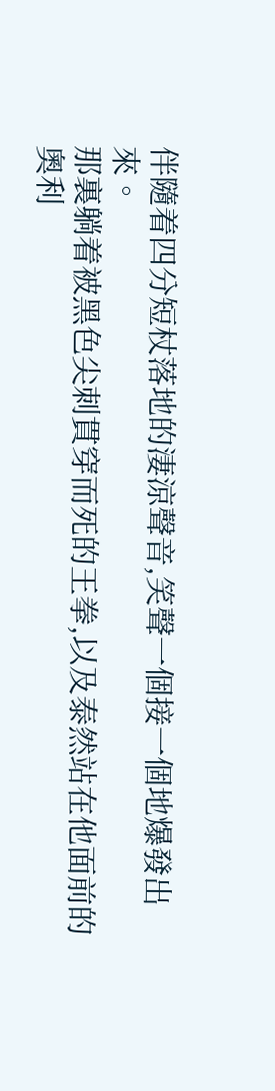伴隨着四分短杖落地的淒涼聲音,笑聲一個接一個地爆發出來。
那裏躺着被黑色尖刺貫穿而死的王拳,以及泰然站在他面前的奧利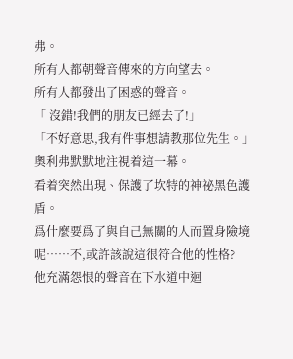弗。
所有人都朝聲音傳來的方向望去。
所有人都發出了困惑的聲音。
「 沒錯!我們的朋友已經去了!」
「不好意思,我有件事想請教那位先生。」
奧利弗默默地注視着這一幕。
看着突然出現、保護了坎特的神祕黑色護盾。
爲什麼要爲了與自己無關的人而置身險境呢……不,或許該說這很符合他的性格?
他充滿怨恨的聲音在下水道中迴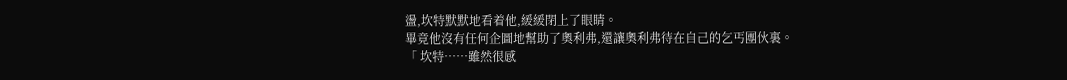盪,坎特默默地看着他,緩緩閉上了眼睛。
畢竟他沒有任何企圖地幫助了奧利弗,還讓奧利弗待在自己的乞丐團伙裏。
「 坎特……雖然很感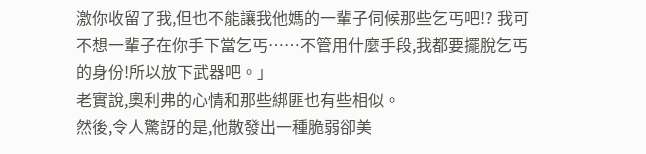激你收留了我,但也不能讓我他媽的一輩子伺候那些乞丐吧!? 我可不想一輩子在你手下當乞丐……不管用什麼手段,我都要擺脫乞丐的身份!所以放下武器吧。」
老實說,奧利弗的心情和那些綁匪也有些相似。
然後,令人驚訝的是,他散發出一種脆弱卻美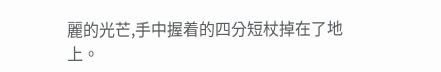麗的光芒,手中握着的四分短杖掉在了地上。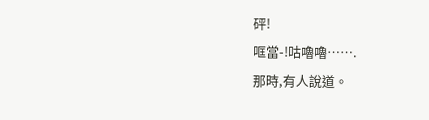砰!
哐當-!咕嚕嚕…….
那時,有人說道。